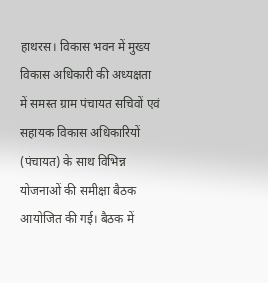हाथरस। विकास भवन में मुख्य विकास अधिकारी की अध्यक्षता में समस्त ग्राम पंचायत सचिवों एवं सहायक विकास अधिकारियों (पंचायत) के साथ विभिन्न योजनाओं की समीक्षा बैठक आयोजित की गई। बैठक में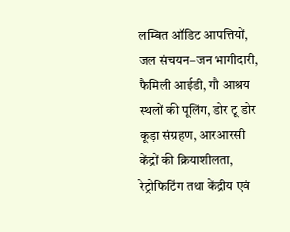लम्बित ऑडिट आपत्तियों, जल संचयन–जन भागीदारी, फैमिली आईडी, गौ आश्रय स्थलों की पूलिंग, डोर टू डोर कूड़ा संग्रहण, आरआरसी केंद्रों की क्रियाशीलता, रेट्रोफिटिंग तथा केंद्रीय एवं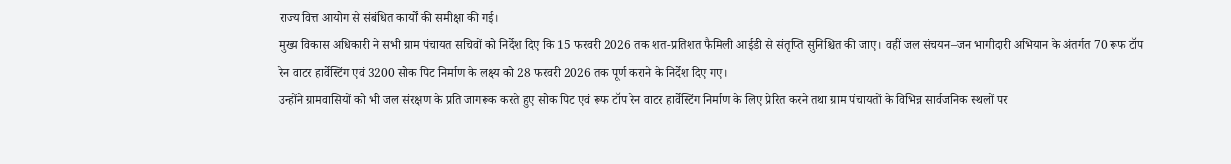राज्य वित्त आयोग से संबंधित कार्यों की समीक्षा की गई।
मुख्य विकास अधिकारी ने सभी ग्राम पंचायत सचिवों को निर्देश दिए कि 15 फरवरी 2026 तक शत-प्रतिशत फैमिली आईडी से संतृप्ति सुनिश्चित की जाए। वहीं जल संचयन–जन भागीदारी अभियान के अंतर्गत 70 रूफ टॉप रेन वाटर हार्वेस्टिंग एवं 3200 सोक पिट निर्माण के लक्ष्य को 28 फरवरी 2026 तक पूर्ण कराने के निर्देश दिए गए।
उन्होंने ग्रामवासियों को भी जल संरक्षण के प्रति जागरूक करते हुए सोक पिट एवं रूफ टॉप रेन वाटर हार्वेस्टिंग निर्माण के लिए प्रेरित करने तथा ग्राम पंचायतों के विभिन्न सार्वजनिक स्थलों पर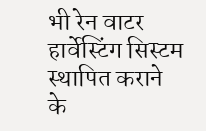भी रेन वाटर हार्वेस्टिंग सिस्टम स्थापित कराने के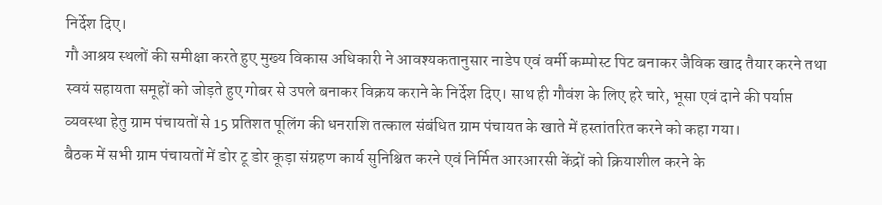निर्देश दिए।
गौ आश्रय स्थलों की समीक्षा करते हुए मुख्य विकास अधिकारी ने आवश्यकतानुसार नाडेप एवं वर्मी कम्पोस्ट पिट बनाकर जैविक खाद तैयार करने तथा स्वयं सहायता समूहों को जोड़ते हुए गोबर से उपले बनाकर विक्रय कराने के निर्देश दिए। साथ ही गौवंश के लिए हरे चारे, भूसा एवं दाने की पर्याप्त व्यवस्था हेतु ग्राम पंचायतों से 15 प्रतिशत पूलिंग की धनराशि तत्काल संबंधित ग्राम पंचायत के खाते में हस्तांतरित करने को कहा गया।
बैठक में सभी ग्राम पंचायतों में डोर टू डोर कूड़ा संग्रहण कार्य सुनिश्चित करने एवं निर्मित आरआरसी केंद्रों को क्रियाशील करने के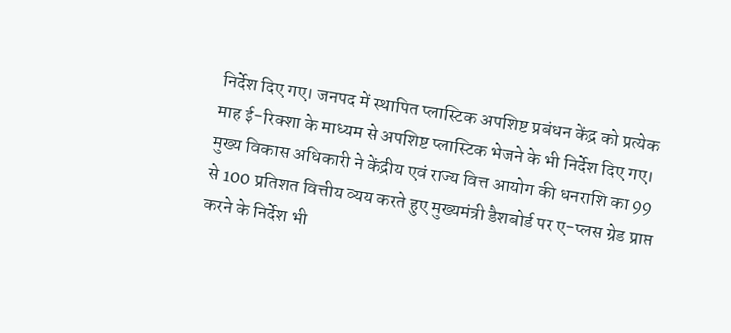निर्देश दिए गए। जनपद में स्थापित प्लास्टिक अपशिष्ट प्रबंधन केंद्र को प्रत्येक माह ई-रिक्शा के माध्यम से अपशिष्ट प्लास्टिक भेजने के भी निर्देश दिए गए।
मुख्य विकास अधिकारी ने केंद्रीय एवं राज्य वित्त आयोग की धनराशि का 99 से 100 प्रतिशत वित्तीय व्यय करते हुए मुख्यमंत्री डैशबोर्ड पर ए-प्लस ग्रेड प्राप्त करने के निर्देश भी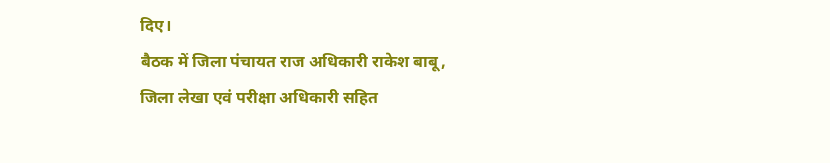दिए।
बैठक में जिला पंचायत राज अधिकारी राकेश बाबू, जिला लेखा एवं परीक्षा अधिकारी सहित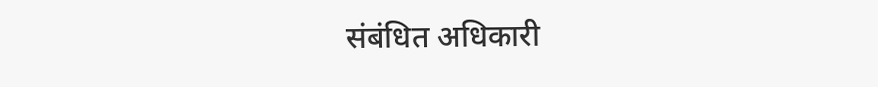संबंधित अधिकारी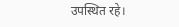उपस्थित रहे।